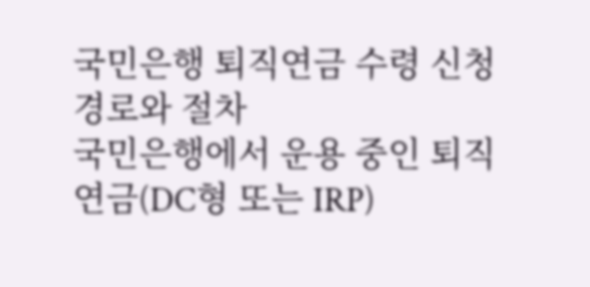국민은행 퇴직연금 수령 신청 경로와 절차
국민은행에서 운용 중인 퇴직연금(DC형 또는 IRP)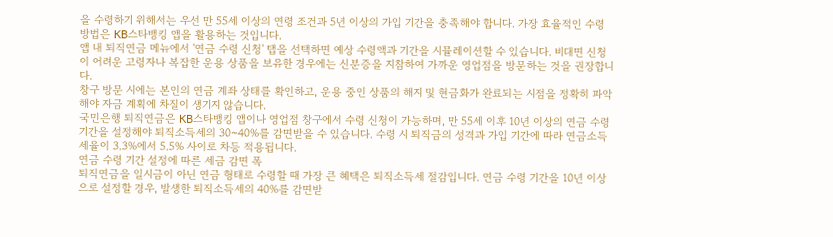을 수령하기 위해서는 우선 만 55세 이상의 연령 조건과 5년 이상의 가입 기간을 충족해야 합니다. 가장 효율적인 수령 방법은 KB스타뱅킹 앱을 활용하는 것입니다.
앱 내 퇴직연금 메뉴에서 '연금 수령 신청' 탭을 선택하면 예상 수령액과 기간을 시뮬레이션할 수 있습니다. 비대면 신청이 어려운 고령자나 복잡한 운용 상품을 보유한 경우에는 신분증을 지참하여 가까운 영업점을 방문하는 것을 권장합니다.
창구 방문 시에는 본인의 연금 계좌 상태를 확인하고, 운용 중인 상품의 해지 및 현금화가 완료되는 시점을 정확히 파악해야 자금 계획에 차질이 생기지 않습니다.
국민은행 퇴직연금은 KB스타뱅킹 앱이나 영업점 창구에서 수령 신청이 가능하며, 만 55세 이후 10년 이상의 연금 수령 기간을 설정해야 퇴직소득세의 30~40%를 감면받을 수 있습니다. 수령 시 퇴직금의 성격과 가입 기간에 따라 연금소득세율이 3.3%에서 5.5% 사이로 차등 적용됩니다.
연금 수령 기간 설정에 따른 세금 감면 폭
퇴직연금을 일시금이 아닌 연금 형태로 수령할 때 가장 큰 혜택은 퇴직소득세 절감입니다. 연금 수령 기간을 10년 이상으로 설정할 경우, 발생한 퇴직소득세의 40%를 감면받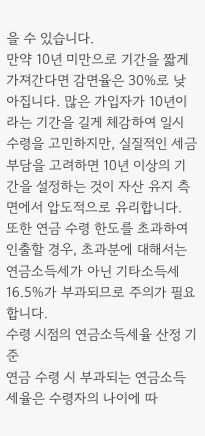을 수 있습니다.
만약 10년 미만으로 기간을 짧게 가져간다면 감면율은 30%로 낮아집니다. 많은 가입자가 10년이라는 기간을 길게 체감하여 일시 수령을 고민하지만, 실질적인 세금 부담을 고려하면 10년 이상의 기간을 설정하는 것이 자산 유지 측면에서 압도적으로 유리합니다.
또한 연금 수령 한도를 초과하여 인출할 경우, 초과분에 대해서는 연금소득세가 아닌 기타소득세 16.5%가 부과되므로 주의가 필요합니다.
수령 시점의 연금소득세율 산정 기준
연금 수령 시 부과되는 연금소득세율은 수령자의 나이에 따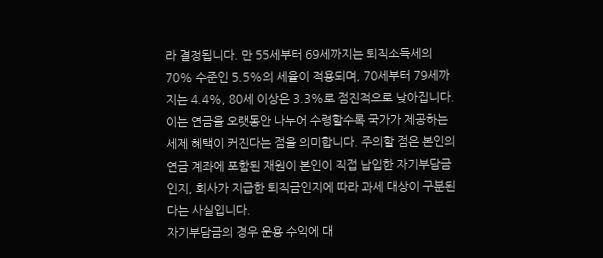라 결정됩니다. 만 55세부터 69세까지는 퇴직소득세의 70% 수준인 5.5%의 세율이 적용되며, 70세부터 79세까지는 4.4%, 80세 이상은 3.3%로 점진적으로 낮아집니다.
이는 연금을 오랫동안 나누어 수령할수록 국가가 제공하는 세제 혜택이 커진다는 점을 의미합니다. 주의할 점은 본인의 연금 계좌에 포함된 재원이 본인이 직접 납입한 자기부담금인지, 회사가 지급한 퇴직금인지에 따라 과세 대상이 구분된다는 사실입니다.
자기부담금의 경우 운용 수익에 대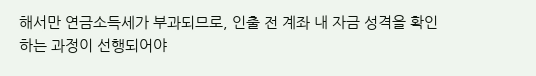해서만 연금소득세가 부과되므로, 인출 전 계좌 내 자금 성격을 확인하는 과정이 선행되어야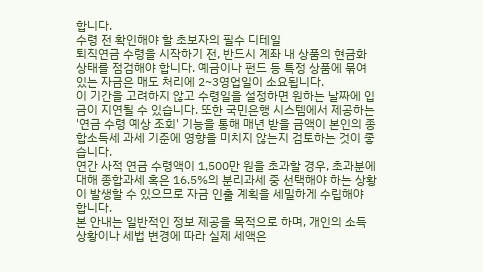합니다.
수령 전 확인해야 할 초보자의 필수 디테일
퇴직연금 수령을 시작하기 전, 반드시 계좌 내 상품의 현금화 상태를 점검해야 합니다. 예금이나 펀드 등 특정 상품에 묶여 있는 자금은 매도 처리에 2~3영업일이 소요됩니다.
이 기간을 고려하지 않고 수령일을 설정하면 원하는 날짜에 입금이 지연될 수 있습니다. 또한 국민은행 시스템에서 제공하는 '연금 수령 예상 조회' 기능을 통해 매년 받을 금액이 본인의 종합소득세 과세 기준에 영향을 미치지 않는지 검토하는 것이 좋습니다.
연간 사적 연금 수령액이 1,500만 원을 초과할 경우, 초과분에 대해 종합과세 혹은 16.5%의 분리과세 중 선택해야 하는 상황이 발생할 수 있으므로 자금 인출 계획을 세밀하게 수립해야 합니다.
본 안내는 일반적인 정보 제공을 목적으로 하며, 개인의 소득 상황이나 세법 변경에 따라 실제 세액은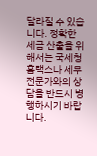달라질 수 있습니다. 정확한 세금 산출을 위해서는 국세청 홈택스나 세무 전문가와의 상담을 반드시 병행하시기 바랍니다.